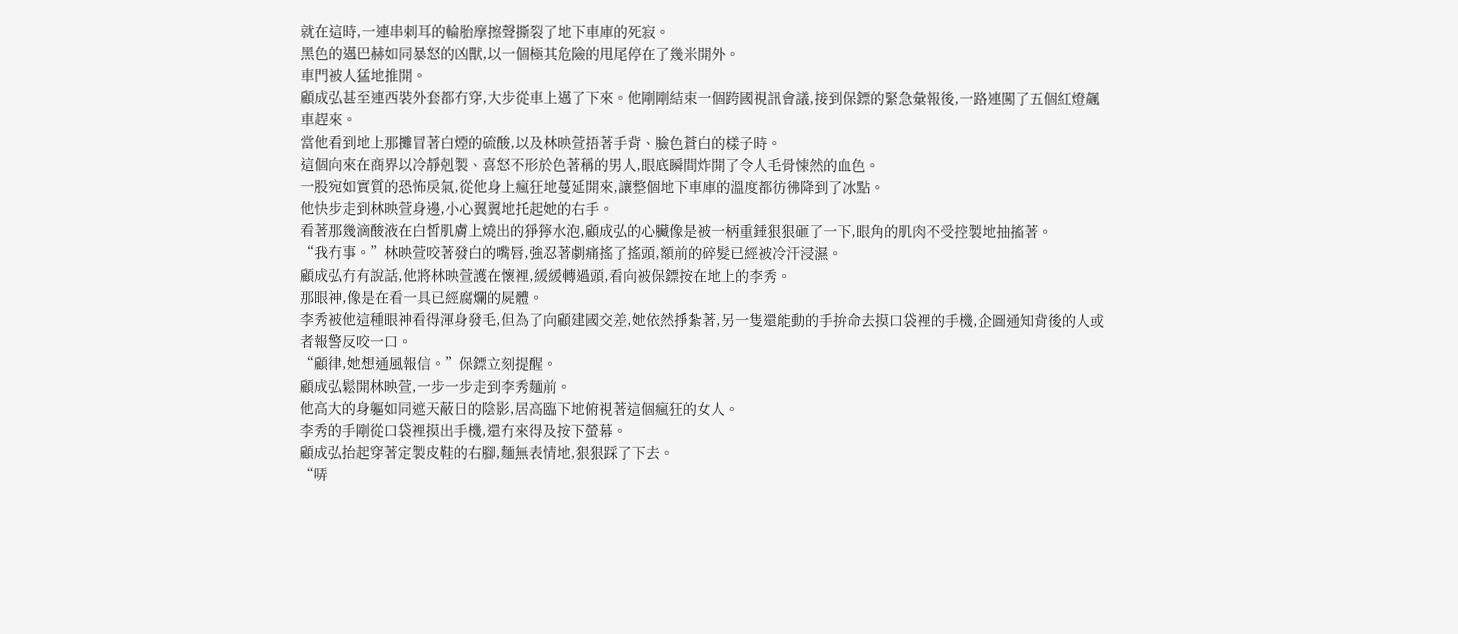就在這時,一連串刺耳的輪胎摩擦聲撕裂了地下車庫的死寂。
黑色的邁巴赫如同暴怒的凶獸,以一個極其危險的甩尾停在了幾米開外。
車門被人猛地推開。
顧成弘甚至連西裝外套都冇穿,大步從車上邁了下來。他剛剛結束一個跨國視訊會議,接到保鏢的緊急彙報後,一路連闖了五個紅燈飆車趕來。
當他看到地上那攤冒著白煙的硫酸,以及林映萱捂著手背、臉色蒼白的樣子時。
這個向來在商界以冷靜剋製、喜怒不形於色著稱的男人,眼底瞬間炸開了令人毛骨悚然的血色。
一股宛如實質的恐怖戾氣,從他身上瘋狂地蔓延開來,讓整個地下車庫的溫度都彷彿降到了冰點。
他快步走到林映萱身邊,小心翼翼地托起她的右手。
看著那幾滴酸液在白皙肌膚上燒出的猙獰水泡,顧成弘的心臟像是被一柄重錘狠狠砸了一下,眼角的肌肉不受控製地抽搐著。
“我冇事。”林映萱咬著發白的嘴唇,強忍著劇痛搖了搖頭,額前的碎髮已經被冷汗浸濕。
顧成弘冇有說話,他將林映萱護在懷裡,緩緩轉過頭,看向被保鏢按在地上的李秀。
那眼神,像是在看一具已經腐爛的屍體。
李秀被他這種眼神看得渾身發毛,但為了向顧建國交差,她依然掙紮著,另一隻還能動的手拚命去摸口袋裡的手機,企圖通知背後的人或者報警反咬一口。
“顧律,她想通風報信。”保鏢立刻提醒。
顧成弘鬆開林映萱,一步一步走到李秀麵前。
他高大的身軀如同遮天蔽日的陰影,居高臨下地俯視著這個瘋狂的女人。
李秀的手剛從口袋裡摸出手機,還冇來得及按下螢幕。
顧成弘抬起穿著定製皮鞋的右腳,麵無表情地,狠狠踩了下去。
“哢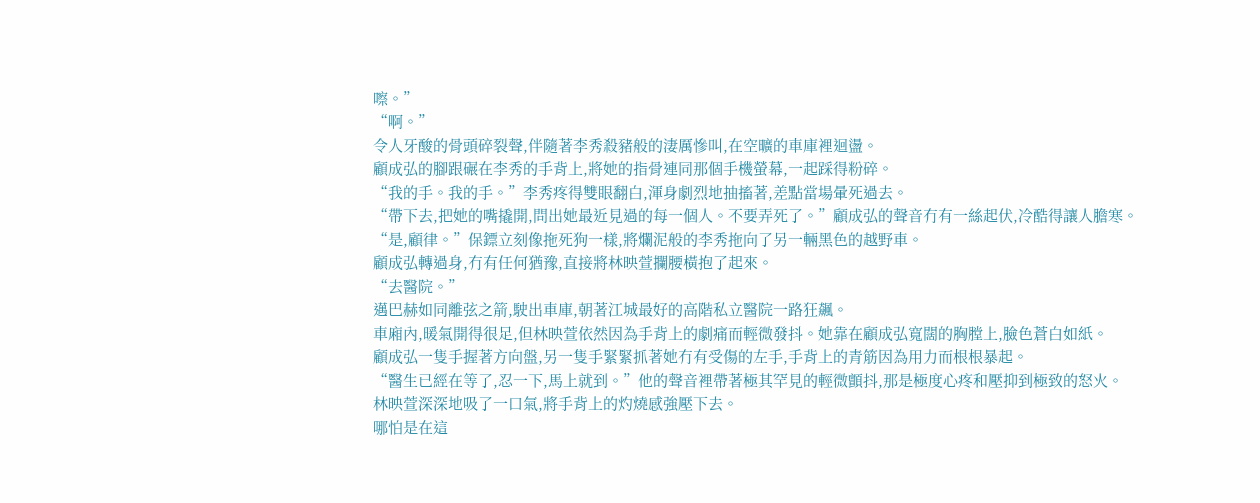嚓。”
“啊。”
令人牙酸的骨頭碎裂聲,伴隨著李秀殺豬般的淒厲慘叫,在空曠的車庫裡迴盪。
顧成弘的腳跟碾在李秀的手背上,將她的指骨連同那個手機螢幕,一起踩得粉碎。
“我的手。我的手。”李秀疼得雙眼翻白,渾身劇烈地抽搐著,差點當場暈死過去。
“帶下去,把她的嘴撬開,問出她最近見過的每一個人。不要弄死了。”顧成弘的聲音冇有一絲起伏,冷酷得讓人膽寒。
“是,顧律。”保鏢立刻像拖死狗一樣,將爛泥般的李秀拖向了另一輛黑色的越野車。
顧成弘轉過身,冇有任何猶豫,直接將林映萱攔腰橫抱了起來。
“去醫院。”
邁巴赫如同離弦之箭,駛出車庫,朝著江城最好的高階私立醫院一路狂飆。
車廂內,暖氣開得很足,但林映萱依然因為手背上的劇痛而輕微發抖。她靠在顧成弘寬闊的胸膛上,臉色蒼白如紙。
顧成弘一隻手握著方向盤,另一隻手緊緊抓著她冇有受傷的左手,手背上的青筋因為用力而根根暴起。
“醫生已經在等了,忍一下,馬上就到。”他的聲音裡帶著極其罕見的輕微顫抖,那是極度心疼和壓抑到極致的怒火。
林映萱深深地吸了一口氣,將手背上的灼燒感強壓下去。
哪怕是在這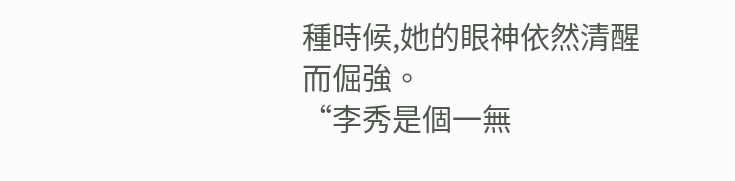種時候,她的眼神依然清醒而倔強。
“李秀是個一無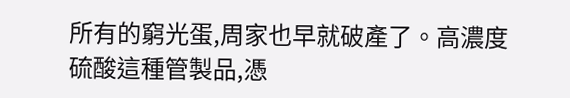所有的窮光蛋,周家也早就破產了。高濃度硫酸這種管製品,憑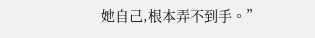她自己,根本弄不到手。”